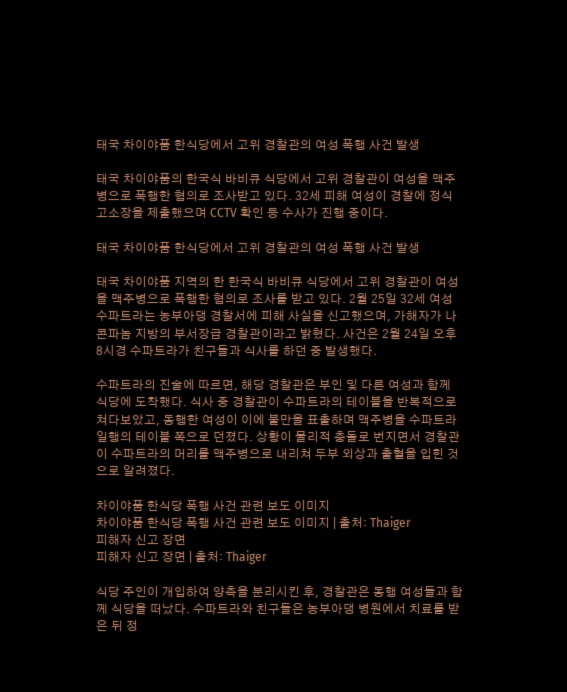태국 차이야품 한식당에서 고위 경찰관의 여성 폭행 사건 발생

태국 차이야품의 한국식 바비큐 식당에서 고위 경찰관이 여성을 맥주병으로 폭행한 혐의로 조사받고 있다. 32세 피해 여성이 경찰에 정식 고소장을 제출했으며 CCTV 확인 등 수사가 진행 중이다.

태국 차이야품 한식당에서 고위 경찰관의 여성 폭행 사건 발생

태국 차이야품 지역의 한 한국식 바비큐 식당에서 고위 경찰관이 여성을 맥주병으로 폭행한 혐의로 조사를 받고 있다. 2월 25일 32세 여성 수파트라는 농부아댕 경찰서에 피해 사실을 신고했으며, 가해자가 나콘파놈 지방의 부서장급 경찰관이라고 밝혔다. 사건은 2월 24일 오후 8시경 수파트라가 친구들과 식사를 하던 중 발생했다.

수파트라의 진술에 따르면, 해당 경찰관은 부인 및 다른 여성과 함께 식당에 도착했다. 식사 중 경찰관이 수파트라의 테이블을 반복적으로 쳐다보았고, 동행한 여성이 이에 불만을 표출하며 맥주병을 수파트라 일행의 테이블 쪽으로 던졌다. 상황이 물리적 충돌로 번지면서 경찰관이 수파트라의 머리를 맥주병으로 내리쳐 두부 외상과 출혈을 입힌 것으로 알려졌다.

차이야품 한식당 폭행 사건 관련 보도 이미지
차이야품 한식당 폭행 사건 관련 보도 이미지 | 출처: Thaiger
피해자 신고 장면
피해자 신고 장면 | 출처: Thaiger

식당 주인이 개입하여 양측을 분리시킨 후, 경찰관은 동행 여성들과 함께 식당을 떠났다. 수파트라와 친구들은 농부아댕 병원에서 치료를 받은 뒤 정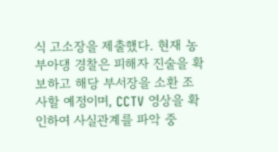식 고소장을 제출했다. 현재 농부아댕 경찰은 피해자 진술을 확보하고 해당 부서장을 소환 조사할 예정이며, CCTV 영상을 확인하여 사실관계를 파악 중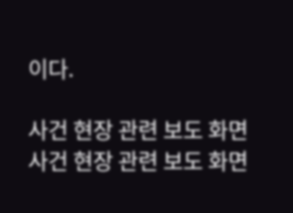이다.

사건 현장 관련 보도 화면
사건 현장 관련 보도 화면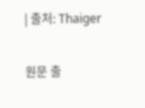| 출처: Thaiger

원문 출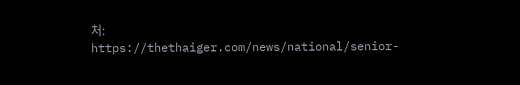처: https://thethaiger.com/news/national/senior-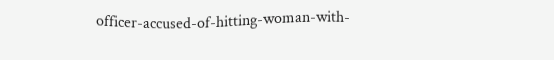officer-accused-of-hitting-woman-with-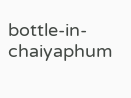bottle-in-chaiyaphum